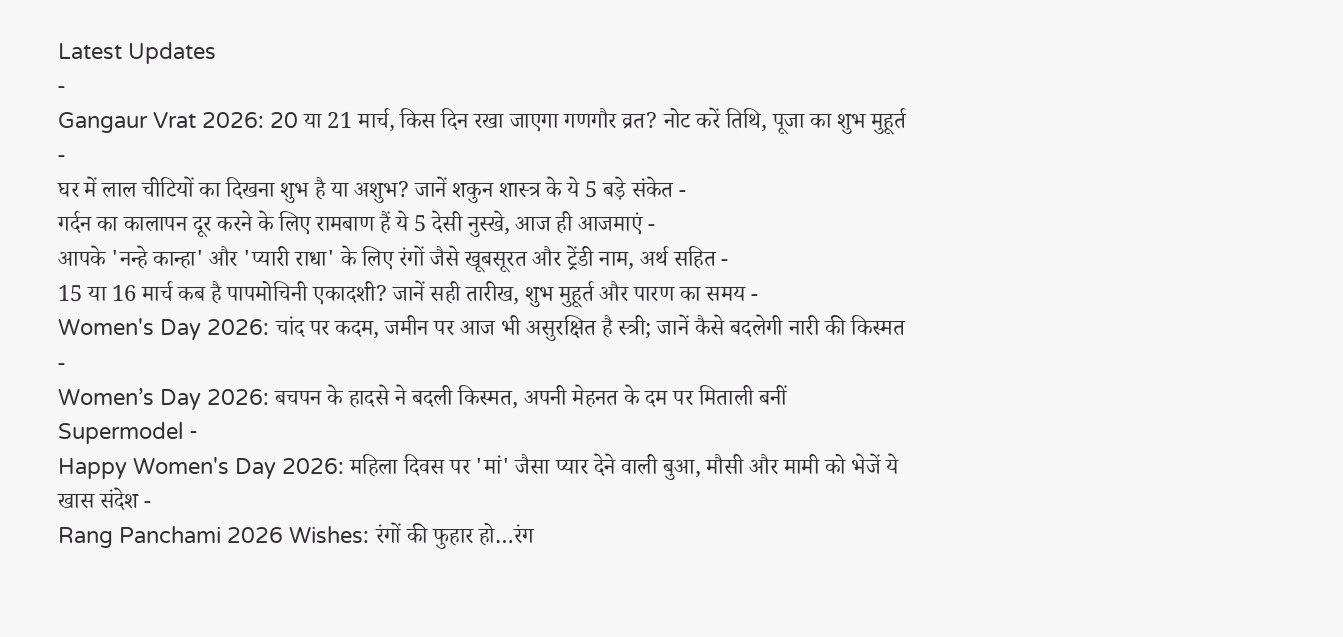Latest Updates
-
Gangaur Vrat 2026: 20 या 21 मार्च, किस दिन रखा जाएगा गणगौर व्रत? नोट करें तिथि, पूजा का शुभ मुहूर्त -
घर में लाल चीटियों का दिखना शुभ है या अशुभ? जानें शकुन शास्त्र के ये 5 बड़े संकेत -
गर्दन का कालापन दूर करने के लिए रामबाण हैं ये 5 देसी नुस्खे, आज ही आजमाएं -
आपके 'नन्हे कान्हा' और 'प्यारी राधा' के लिए रंगों जैसे खूबसूरत और ट्रेंडी नाम, अर्थ सहित -
15 या 16 मार्च कब है पापमोचिनी एकादशी? जानें सही तारीख, शुभ मुहूर्त और पारण का समय -
Women's Day 2026: चांद पर कदम, जमीन पर आज भी असुरक्षित है स्त्री; जानें कैसे बदलेगी नारी की किस्मत -
Women’s Day 2026: बचपन के हादसे ने बदली किस्मत, अपनी मेहनत के दम पर मिताली बनीं Supermodel -
Happy Women's Day 2026: महिला दिवस पर 'मां' जैसा प्यार देने वाली बुआ, मौसी और मामी को भेजें ये खास संदेश -
Rang Panchami 2026 Wishes: रंगों की फुहार हो…रंग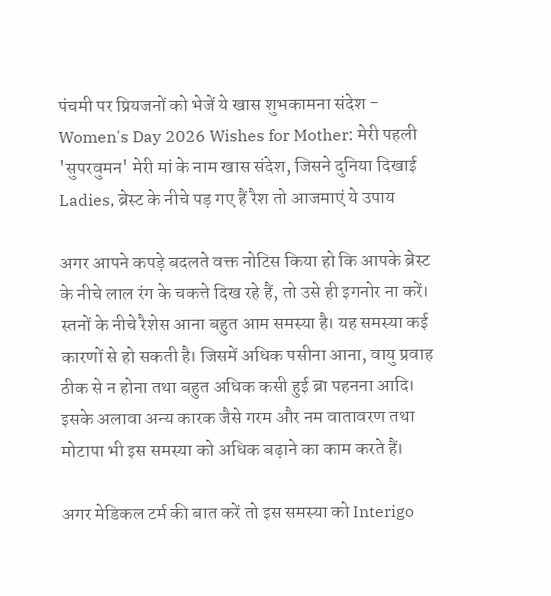पंचमी पर प्रियजनों को भेजें ये खास शुभकामना संदेश -
Women's Day 2026 Wishes for Mother: मेरी पहली 'सुपरवुमन' मेरी मां के नाम खास संदेश, जिसने दुनिया दिखाई
Ladies, ब्रेस्ट के नीचे पड़ गए हैं रैश तो आजमाएं ये उपाय

अगर आपने कपड़े बदलते वक्त नोटिस किया हो कि आपके ब्रेस्ट के नीचे लाल रंग के चकत्ते दिख रहे हैं, तो उसे ही इगनोर ना करें। स्तनों के नीचे रैशेस आना बहुत आम समस्या है। यह समस्या कई कारणों से हो सकती है। जिसमें अधिक पसीना आना, वायु प्रवाह ठीक से न होना तथा बहुत अधिक कसी हुई ब्रा पहनना आदि। इसके अलावा अन्य कारक जैसे गरम और नम वातावरण तथा मोटापा भी इस समस्या को अधिक बढ़ाने का काम करते हैं।

अगर मेडिकल टर्म की बात करें तो इस समस्या को Interigo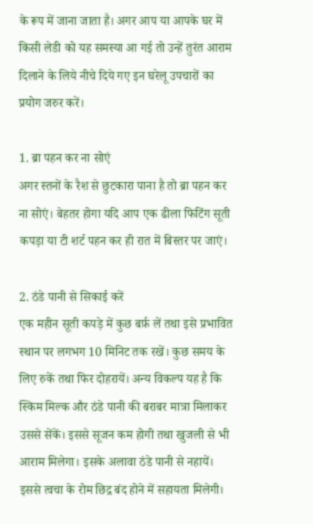के रूप में जाना जाता है। अगर आप या आपके घर में किसी लेडी को यह समस्या आ गई तो उन्हें तुरंत आराम दिलाने के लिये नीचे दिये गए इन घरेलू उपचारों का प्रयोग जरुर करें।

1. ब्रा पहन कर ना सोएं
अगर स्तनों के रैश से छुटकारा पाना है तो ब्रा पहन कर ना सोएं। बेहतर होगा यदि आप एक ढीला फिटिंग सूती कपड़ा या टी शर्ट पहन कर ही रात में बिस्तर पर जाएं।

2. ठंडे पानी से सिकाई करें
एक महीन सूती कपड़े में कुछ बर्फ़ लें तथा इसे प्रभावित स्थान पर लगभग 10 मिनिट तक रखें। कुछ समय के लिए रुकें तथा फिर दोहरायें। अन्य विकल्प यह है कि स्किम मिल्क और ठंडे पानी की बराबर मात्रा मिलाकर उससे सेंकें। इससे सूजन कम होगी तथा खुजली से भी आराम मिलेगा। इसके अलावा ठंडे पानी से नहायें। इससे त्वचा के रोम छिद्र बंद होने में सहायता मिलेगी।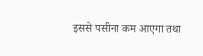इससे पसीना कम आएगा तथा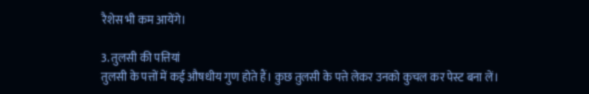रैशेस भी कम आयेंगे।

3. तुलसी की पत्तियां
तुलसी के पत्तों में कई औषधीय गुण होते हैं। कुछ तुलसी के पत्ते लेकर उनको कुचल कर पेस्ट बना लें।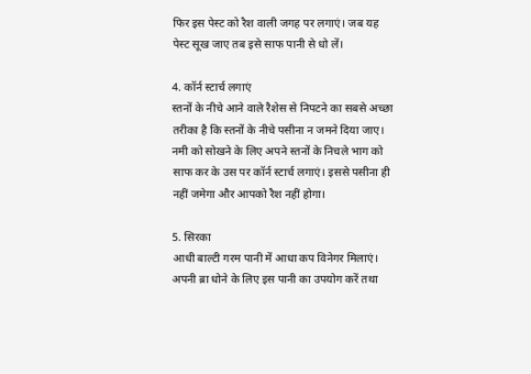फिर इस पेस्ट को रैश वाली जगह पर लगाएं। जब यह पेस्ट सूख जाए तब इसे साफ पानी से धो लें।

4. कॉर्न स्टार्च लगाएं
स्तनों के नीचे आने वाले रैशेस से निपटने का सबसे अच्छा तरीका है कि स्तनों के नीचे पसीना न जमने दिया जाए। नमी को सोखने के लिए अपने स्तनों के निचले भाग को साफ कर के उस पर कॉर्न स्टार्च लगाएं। इससे पसीना ही नहीं जमेगा और आपको रैश नहीं होगा।

5. सिरका
आधी बाल्टी गरम पानी में आधा कप विनेगर मिलाएं। अपनी ब्रा धोने के लिए इस पानी का उपयोग करें तथा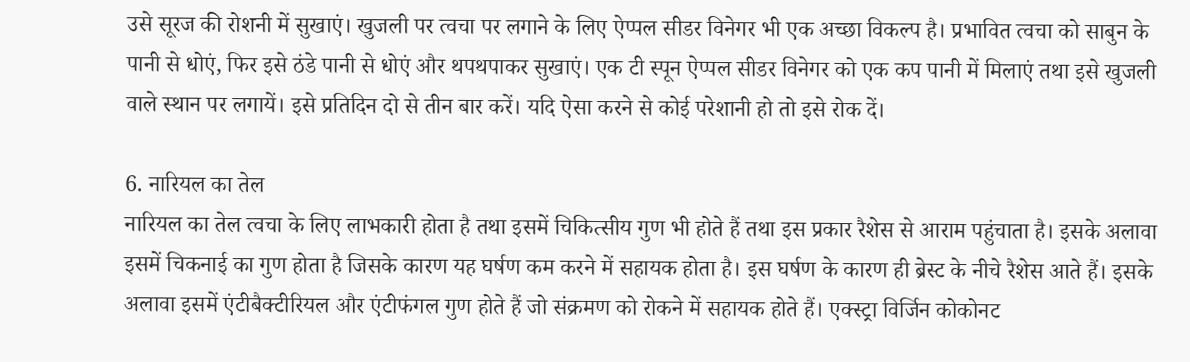उसे सूरज की रोशनी में सुखाएं। खुजली पर त्वचा पर लगाने के लिए ऐप्पल सीडर विनेगर भी एक अच्छा विकल्प है। प्रभावित त्वचा को साबुन के पानी से धोएं, फिर इसे ठंडे पानी से धोएं और थपथपाकर सुखाएं। एक टी स्पून ऐप्पल सीडर विनेगर को एक कप पानी में मिलाएं तथा इसे खुजली वाले स्थान पर लगायें। इसे प्रतिदिन दो से तीन बार करें। यदि ऐसा करने से कोई परेशानी हो तो इसे रोक दें।

6. नारियल का तेल
नारियल का तेल त्वचा के लिए लाभकारी होता है तथा इसमें चिकित्सीय गुण भी होते हैं तथा इस प्रकार रैशेस से आराम पहुंचाता है। इसके अलावा इसमें चिकनाई का गुण होता है जिसके कारण यह घर्षण कम करने में सहायक होता है। इस घर्षण के कारण ही ब्रेस्ट के नीचे रैशेस आते हैं। इसके अलावा इसमें एंटीबैक्टीरियल और एंटीफंगल गुण होते हैं जो संक्रमण को रोकने में सहायक होते हैं। एक्स्ट्रा विर्जिन कोकोनट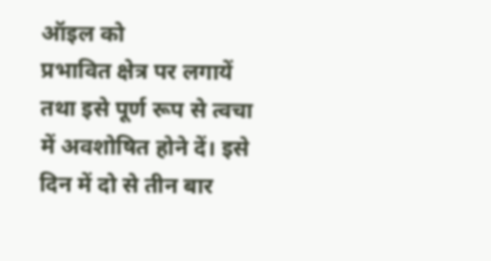ऑइल को
प्रभावित क्षेत्र पर लगायें तथा इसे पूर्ण रूप से त्वचा में अवशोषित होने दें। इसे दिन में दो से तीन बार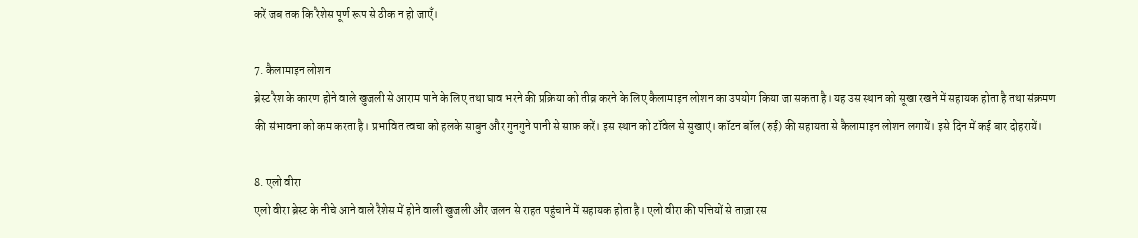करें जब तक कि रैशेस पूर्ण रूप से ठीक न हो जाएँ।

7. कैलामाइन लोशन
ब्रेस्ट रैश के कारण होने वाले खुजली से आराम पाने के लिए तथा घाव भरने की प्रक्रिया को तीव्र करने के लिए कैलामाइन लोशन का उपयोग किया जा सकता है। यह उस स्थान को सूखा रखने में सहायक होता है तथा संक्रमण की संभावना को कम करता है। प्रभावित त्वचा को हलके साबुन और गुनगुने पानी से साफ़ करें। इस स्थान को टॉवेल से सुखाएं। कॉटन बॉल (रुई) की सहायता से कैलामाइन लोशन लगायें। इसे दिन में कई बार दोहरायें।

8. एलो वीरा
एलो वीरा ब्रेस्ट के नीचे आने वाले रैशेस में होने वाली खुजली और जलन से राहत पहुंचाने में सहायक होता है। एलो वीरा की पत्तियों से ताज़ा रस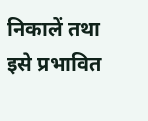निकालें तथा इसे प्रभावित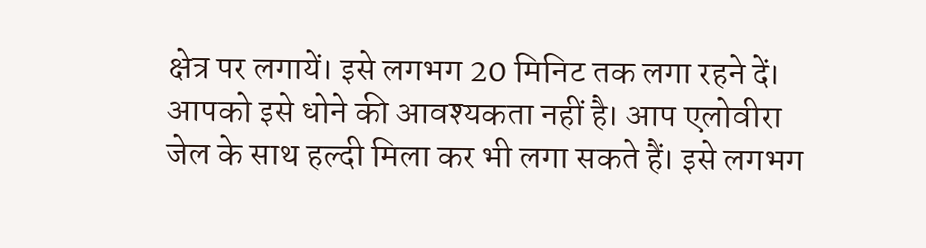क्षेत्र पर लगायें। इसे लगभग 20 मिनिट तक लगा रहने दें। आपको इसे धोने की आवश्यकता नहीं है। आप एलोवीरा जेल के साथ हल्दी मिला कर भी लगा सकते हैं। इसे लगभग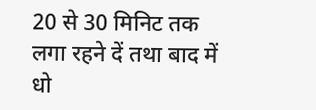20 से 30 मिनिट तक लगा रहने दें तथा बाद में धो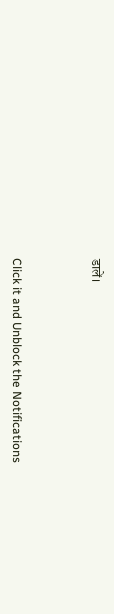डालें।



Click it and Unblock the Notifications